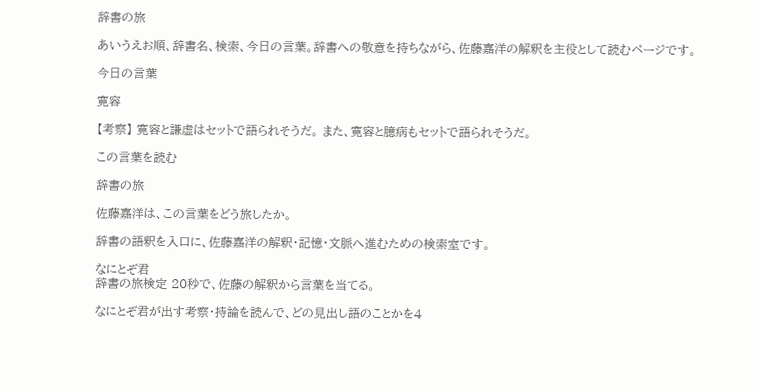辞書の旅

あいうえお順、辞書名、検索、今日の言葉。辞書への敬意を持ちながら、佐藤嘉洋の解釈を主役として読むページです。

今日の言葉

寛容

【考察】 寛容と謙虚はセットで語られそうだ。 また、寛容と臆病もセットで語られそうだ。

この言葉を読む

辞書の旅

佐藤嘉洋は、この言葉をどう旅したか。

辞書の語釈を入口に、佐藤嘉洋の解釈・記憶・文脈へ進むための検索室です。

なにとぞ君
辞書の旅検定 20秒で、佐藤の解釈から言葉を当てる。

なにとぞ君が出す考察・持論を読んで、どの見出し語のことかを4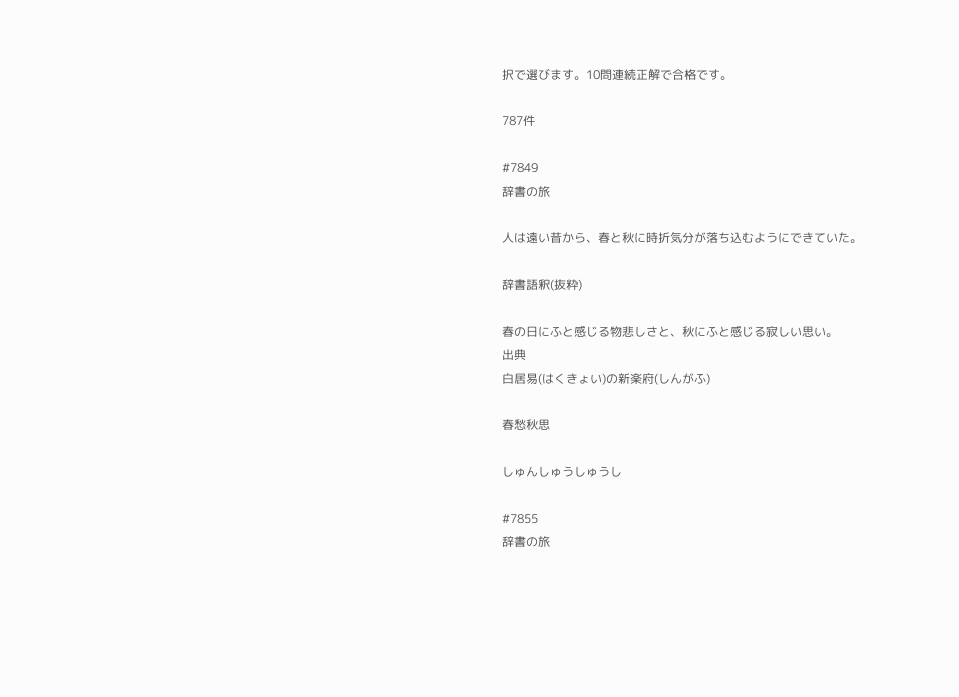択で選びます。10問連続正解で合格です。

787件

#7849
辞書の旅

人は遠い昔から、春と秋に時折気分が落ち込むようにできていた。

辞書語釈(抜粋)

春の日にふと感じる物悲しさと、秋にふと感じる寂しい思い。
出典
白居易(はくきょい)の新楽府(しんがふ)

春愁秋思

しゅんしゅうしゅうし

#7855
辞書の旅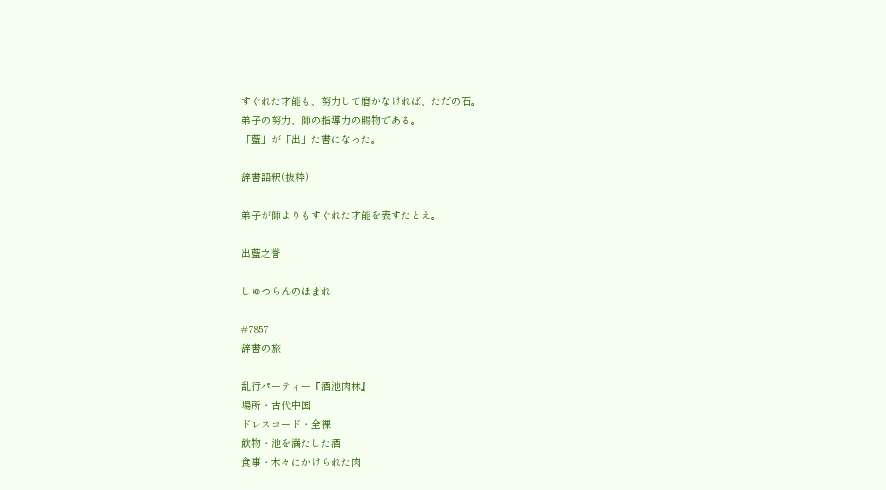すぐれた才能も、努力して磨かなければ、ただの石。
弟子の努力、師の指導力の賜物である。
「藍」が「出」た書になった。

辞書語釈(抜粋)

弟子が師よりもすぐれた才能を表すたとえ。

出藍之誉

しゅつらんのほまれ

#7857
辞書の旅

乱行パーティー『酒池肉林』
場所・古代中国
ドレスコード・全裸
飲物・池を満たした酒
食事・木々にかけられた肉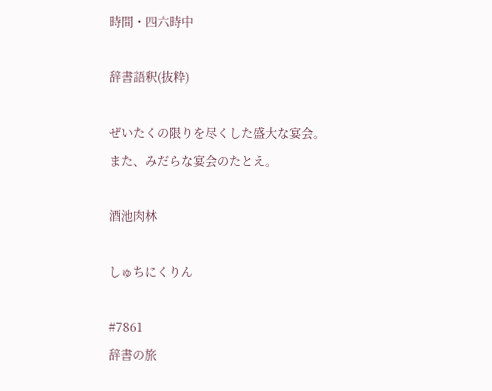時間・四六時中

辞書語釈(抜粋)

ぜいたくの限りを尽くした盛大な宴会。
また、みだらな宴会のたとえ。

酒池肉林

しゅちにくりん

#7861
辞書の旅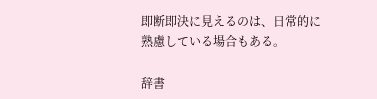即断即決に見えるのは、日常的に熟慮している場合もある。

辞書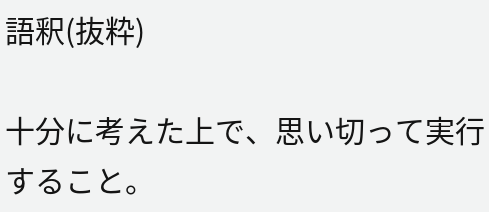語釈(抜粋)

十分に考えた上で、思い切って実行すること。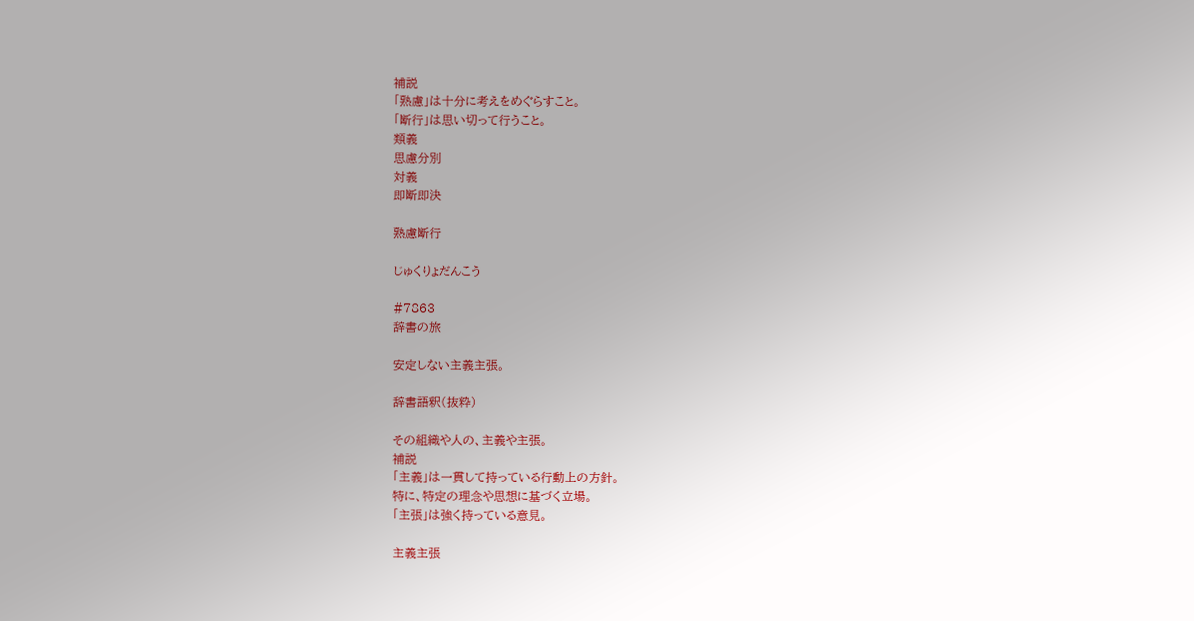補説
「熟慮」は十分に考えをめぐらすこと。
「断行」は思い切って行うこと。
類義
思慮分別
対義
即断即決

熟慮断行

じゅくりょだんこう

#7863
辞書の旅

安定しない主義主張。

辞書語釈(抜粋)

その組織や人の、主義や主張。
補説
「主義」は一貫して持っている行動上の方針。
特に、特定の理念や思想に基づく立場。
「主張」は強く持っている意見。

主義主張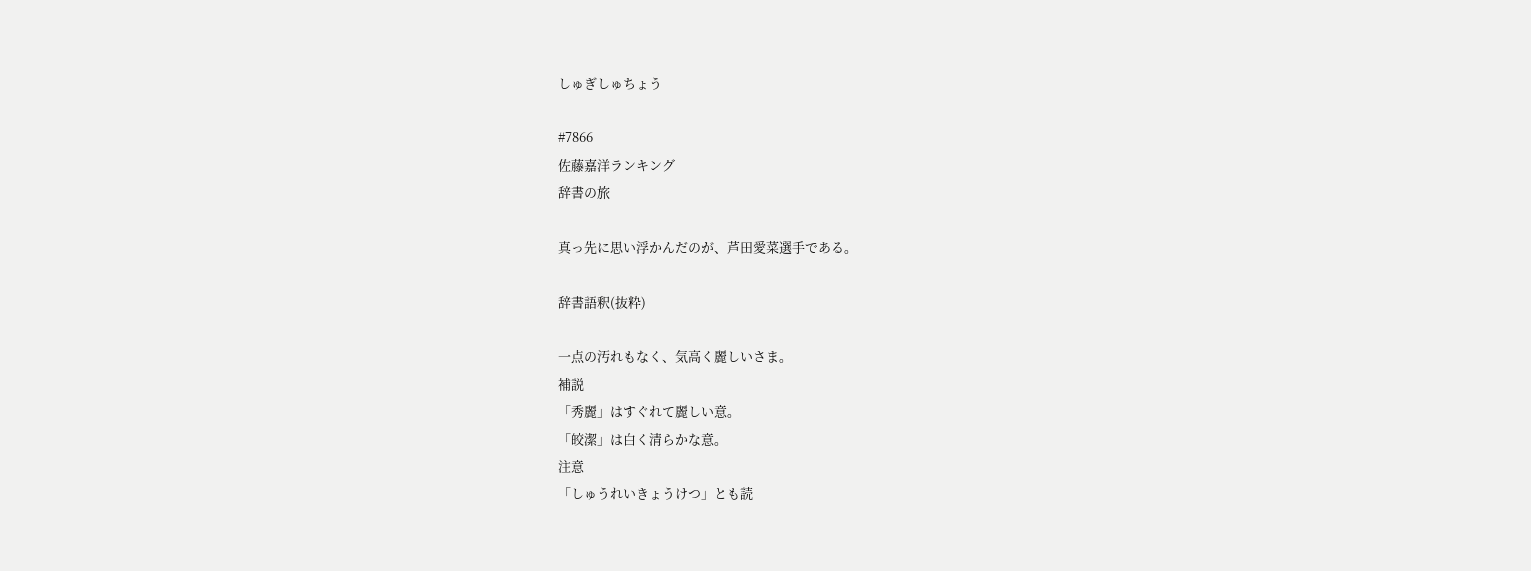しゅぎしゅちょう

#7866
佐藤嘉洋ランキング
辞書の旅

真っ先に思い浮かんだのが、芦田愛菜選手である。

辞書語釈(抜粋)

一点の汚れもなく、気高く麗しいさま。
補説
「秀麗」はすぐれて麗しい意。
「皎潔」は白く清らかな意。
注意
「しゅうれいきょうけつ」とも読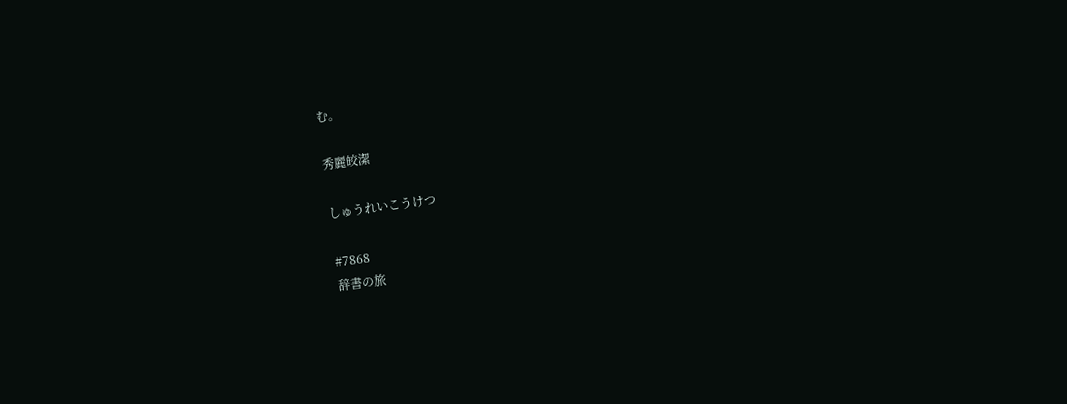む。

秀麗皎潔

しゅうれいこうけつ

#7868
辞書の旅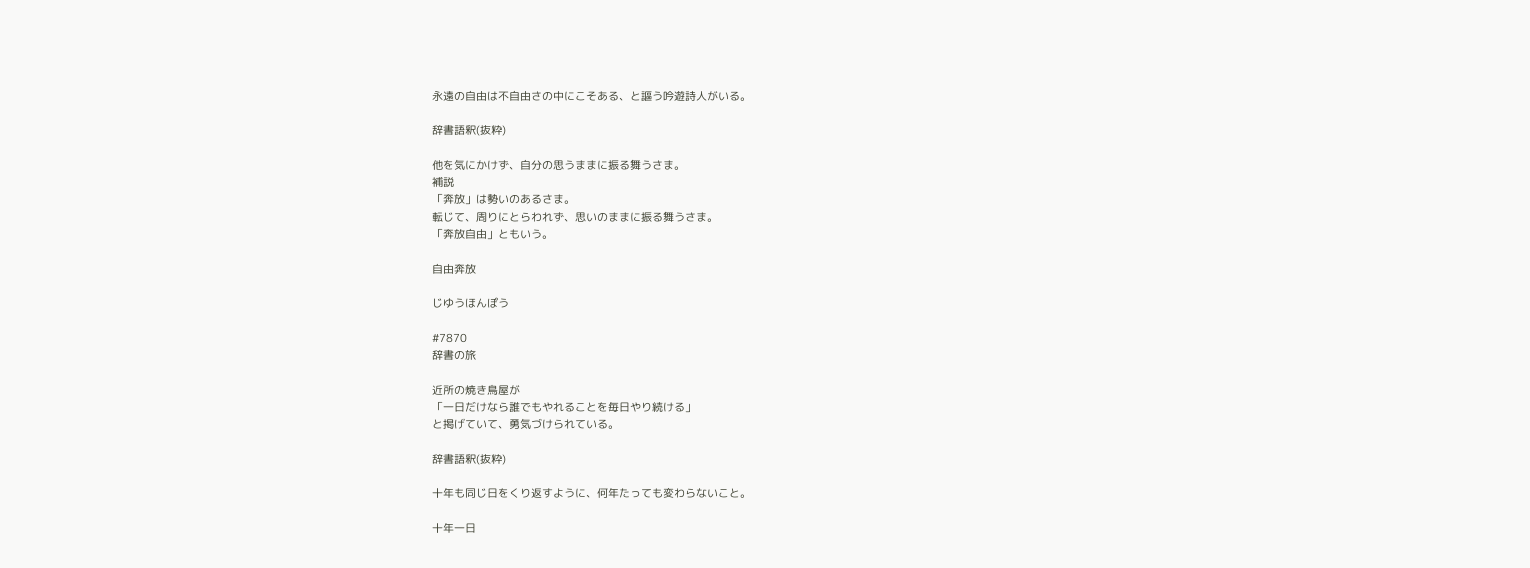永遠の自由は不自由さの中にこそある、と謳う吟遊詩人がいる。

辞書語釈(抜粋)

他を気にかけず、自分の思うままに振る舞うさま。
補説
「奔放」は勢いのあるさま。
転じて、周りにとらわれず、思いのままに振る舞うさま。
「奔放自由」ともいう。

自由奔放

じゆうほんぽう

#7870
辞書の旅

近所の焼き鳥屋が
「一日だけなら誰でもやれることを毎日やり続ける」
と掲げていて、勇気づけられている。

辞書語釈(抜粋)

十年も同じ日をくり返すように、何年たっても変わらないこと。

十年一日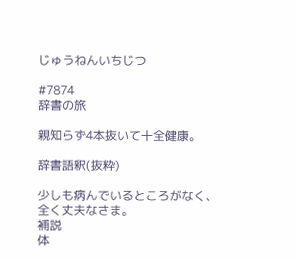じゅうねんいちじつ

#7874
辞書の旅

親知らず4本抜いて十全健康。

辞書語釈(抜粋)

少しも病んでいるところがなく、
全く丈夫なさま。
補説
体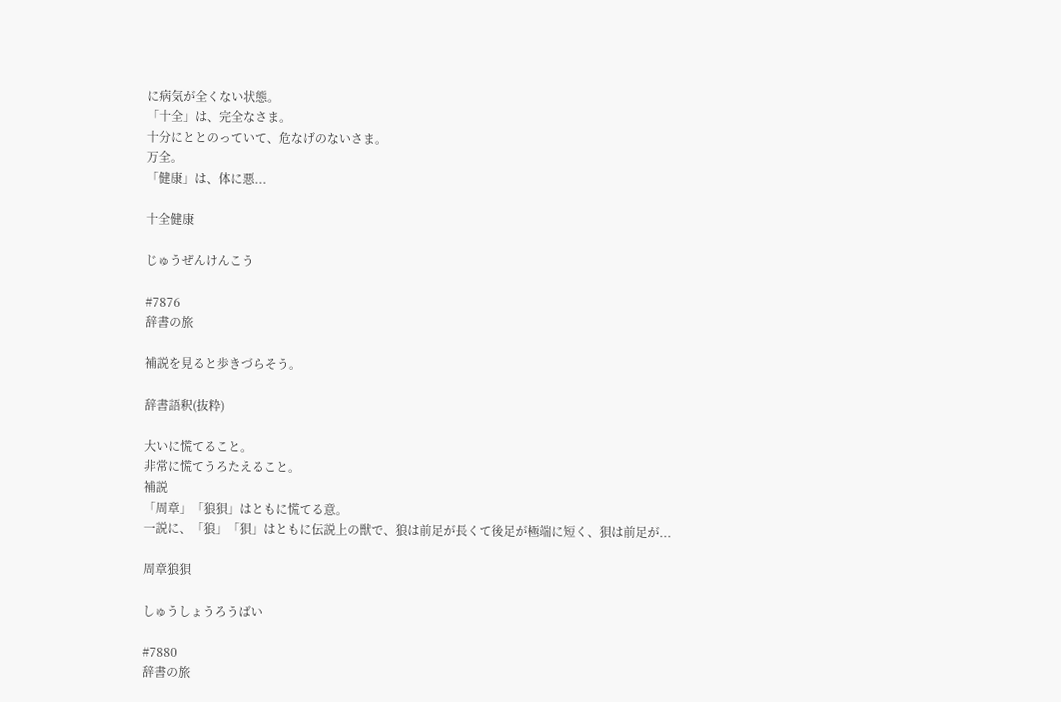に病気が全くない状態。
「十全」は、完全なさま。
十分にととのっていて、危なげのないさま。
万全。
「健康」は、体に悪...

十全健康

じゅうぜんけんこう

#7876
辞書の旅

補説を見ると歩きづらそう。

辞書語釈(抜粋)

大いに慌てること。
非常に慌てうろたえること。
補説
「周章」「狼狽」はともに慌てる意。
一説に、「狼」「狽」はともに伝説上の獣で、狼は前足が長くて後足が極端に短く、狽は前足が...

周章狼狽

しゅうしょうろうばい

#7880
辞書の旅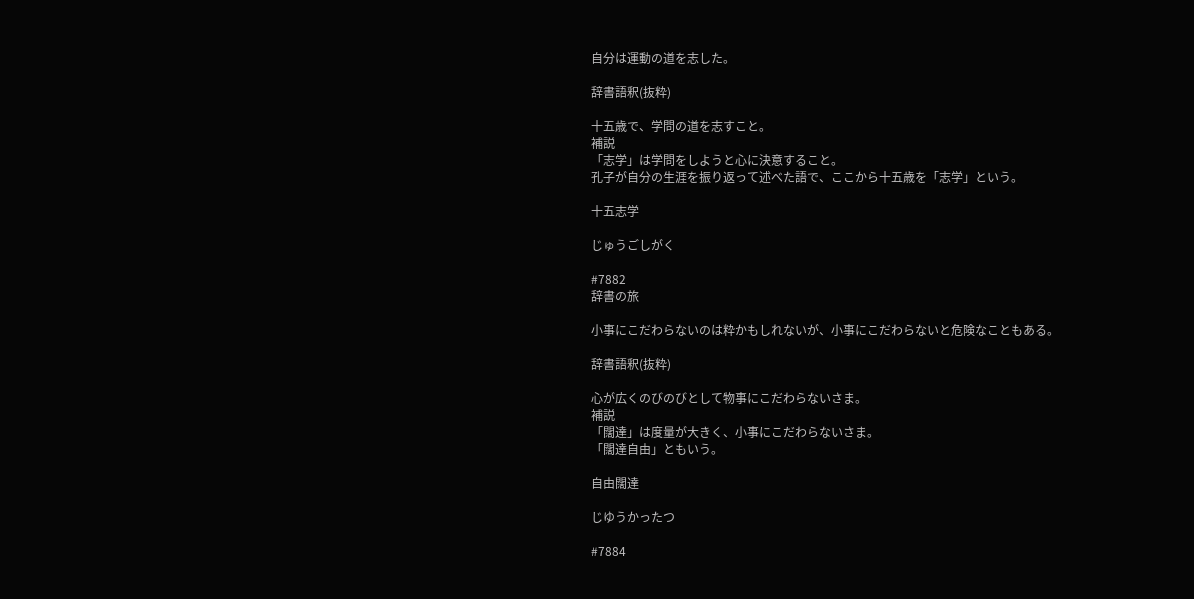自分は運動の道を志した。

辞書語釈(抜粋)

十五歳で、学問の道を志すこと。
補説
「志学」は学問をしようと心に決意すること。
孔子が自分の生涯を振り返って述べた語で、ここから十五歳を「志学」という。

十五志学

じゅうごしがく

#7882
辞書の旅

小事にこだわらないのは粋かもしれないが、小事にこだわらないと危険なこともある。

辞書語釈(抜粋)

心が広くのびのびとして物事にこだわらないさま。
補説
「闊達」は度量が大きく、小事にこだわらないさま。
「闊達自由」ともいう。

自由闊達

じゆうかったつ

#7884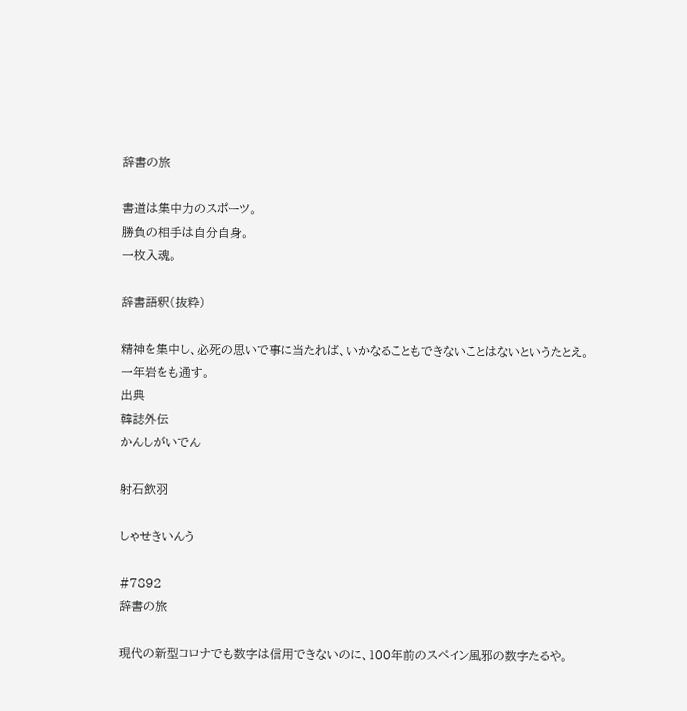辞書の旅

書道は集中力のスポーツ。
勝負の相手は自分自身。
一枚入魂。

辞書語釈(抜粋)

精神を集中し、必死の思いで事に当たれば、いかなることもできないことはないというたとえ。
一年岩をも通す。
出典
韓誌外伝
かんしがいでん

射石飲羽

しゃせきいんう

#7892
辞書の旅

現代の新型コロナでも数字は信用できないのに、100年前のスペイン風邪の数字たるや。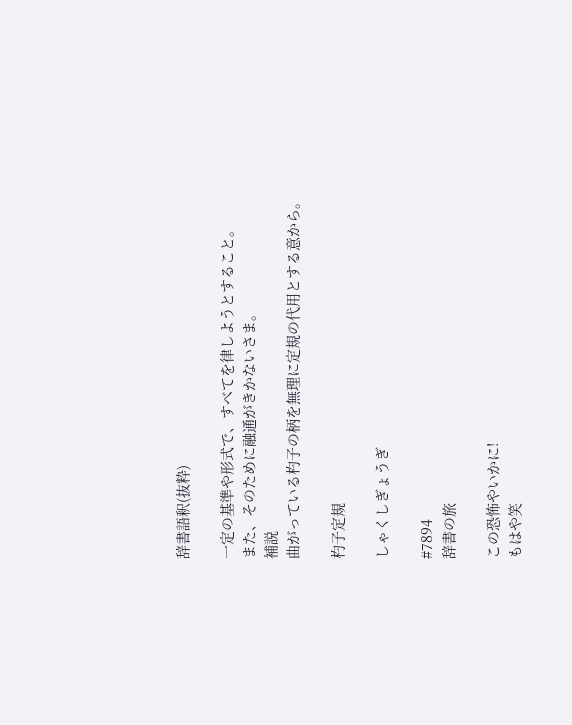辞書語釈(抜粋)

一定の基準や形式で、すべてを律しようとすること。
また、そのために融通がきかないさま。
補説
曲がっている杓子の柄を無理に定規の代用とする意から。

杓子定規

しゃくしぎょうぎ

#7894
辞書の旅

この恐怖やいかに!
もはや笑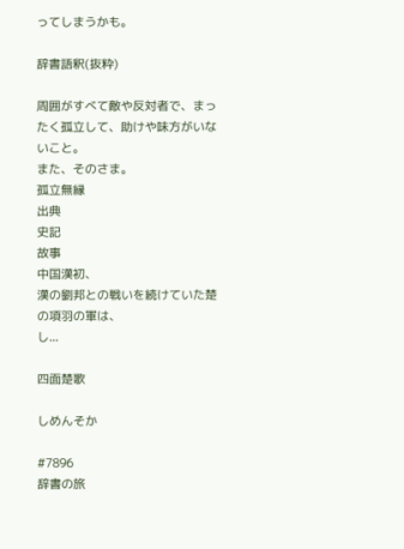ってしまうかも。

辞書語釈(抜粋)

周囲がすべて敵や反対者で、まったく孤立して、助けや味方がいないこと。
また、そのさま。
孤立無縁
出典
史記
故事
中国漢初、
漢の劉邦との戦いを続けていた楚の項羽の軍は、
し...

四面楚歌

しめんそか

#7896
辞書の旅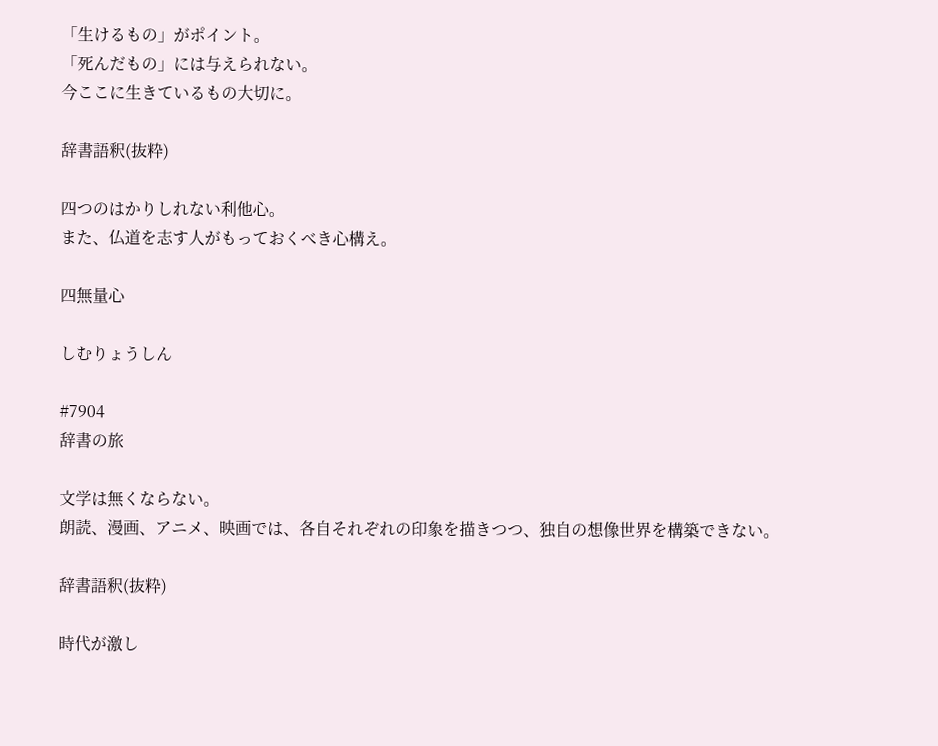「生けるもの」がポイント。
「死んだもの」には与えられない。
今ここに生きているもの大切に。

辞書語釈(抜粋)

四つのはかりしれない利他心。
また、仏道を志す人がもっておくべき心構え。

四無量心

しむりょうしん

#7904
辞書の旅

文学は無くならない。
朗読、漫画、アニメ、映画では、各自それぞれの印象を描きつつ、独自の想像世界を構築できない。

辞書語釈(抜粋)

時代が激し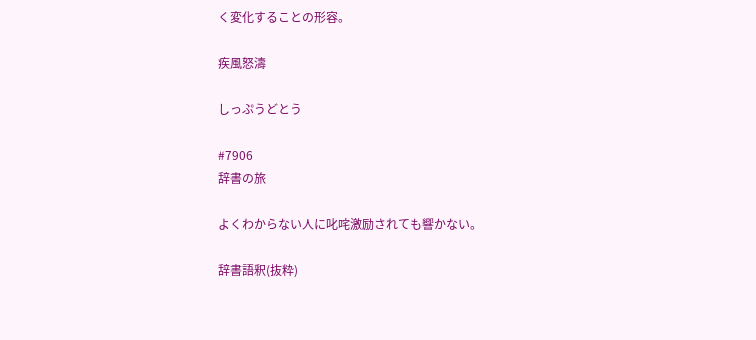く変化することの形容。

疾風怒濤

しっぷうどとう

#7906
辞書の旅

よくわからない人に叱咤激励されても響かない。

辞書語釈(抜粋)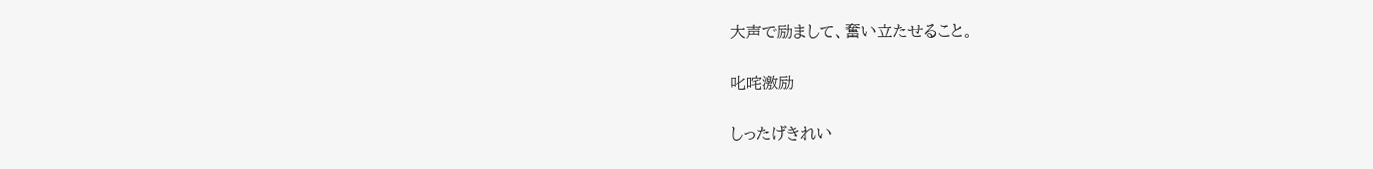大声で励まして、奮い立たせること。

叱咤激励

しったげきれい